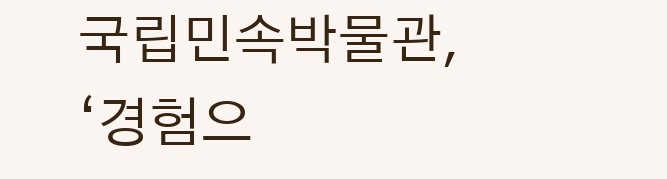국립민속박물관, ‘경험으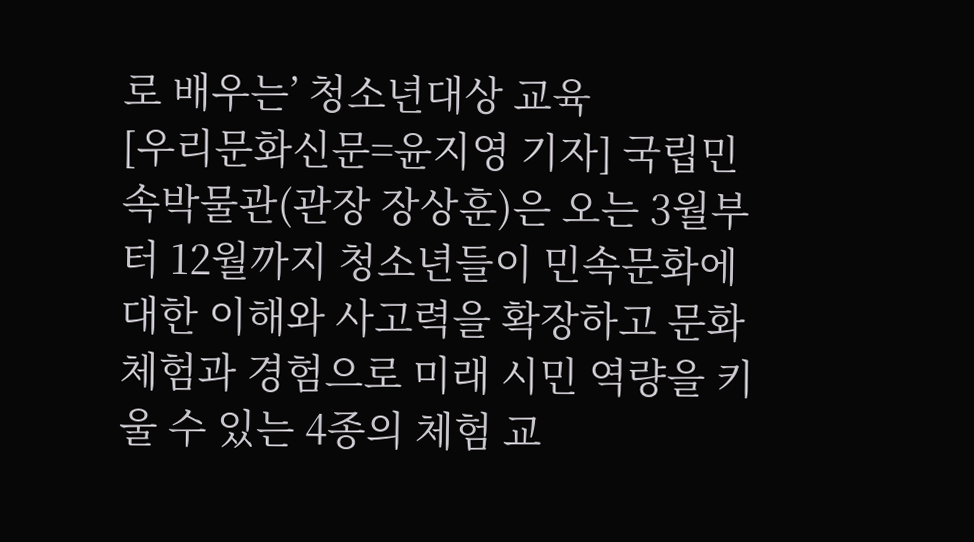로 배우는’ 청소년대상 교육
[우리문화신문=윤지영 기자] 국립민속박물관(관장 장상훈)은 오는 3월부터 12월까지 청소년들이 민속문화에 대한 이해와 사고력을 확장하고 문화 체험과 경험으로 미래 시민 역량을 키울 수 있는 4종의 체험 교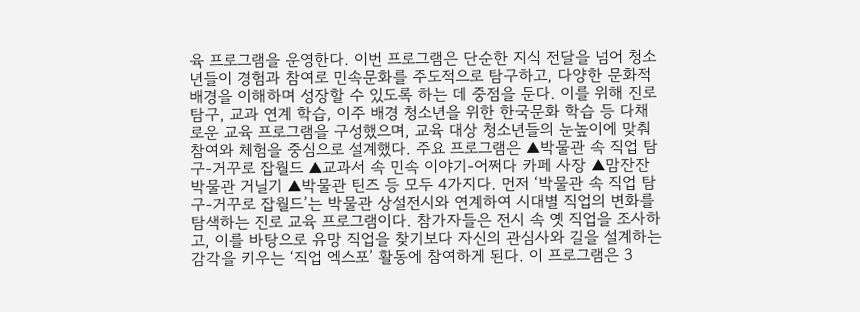육 프로그램을 운영한다. 이번 프로그램은 단순한 지식 전달을 넘어 청소년들이 경험과 참여로 민속문화를 주도적으로 탐구하고, 다양한 문화적 배경을 이해하며 성장할 수 있도록 하는 데 중점을 둔다. 이를 위해 진로 탐구, 교과 연계 학습, 이주 배경 청소년을 위한 한국문화 학습 등 다채로운 교육 프로그램을 구성했으며, 교육 대상 청소년들의 눈높이에 맞춰 참여와 체험을 중심으로 설계했다. 주요 프로그램은 ▲박물관 속 직업 탐구-거꾸로 잡월드 ▲교과서 속 민속 이야기-어쩌다 카페 사장 ▲맘잔잔 박물관 거닐기 ▲박물관 틴즈 등 모두 4가지다. 먼저 ‘박물관 속 직업 탐구-거꾸로 잡월드’는 박물관 상설전시와 연계하여 시대별 직업의 변화를 탐색하는 진로 교육 프로그램이다. 참가자들은 전시 속 옛 직업을 조사하고, 이를 바탕으로 유망 직업을 찾기보다 자신의 관심사와 길을 설계하는 감각을 키우는 ‘직업 엑스포’ 활동에 참여하게 된다. 이 프로그램은 3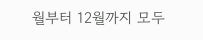월부터 12월까지 모두